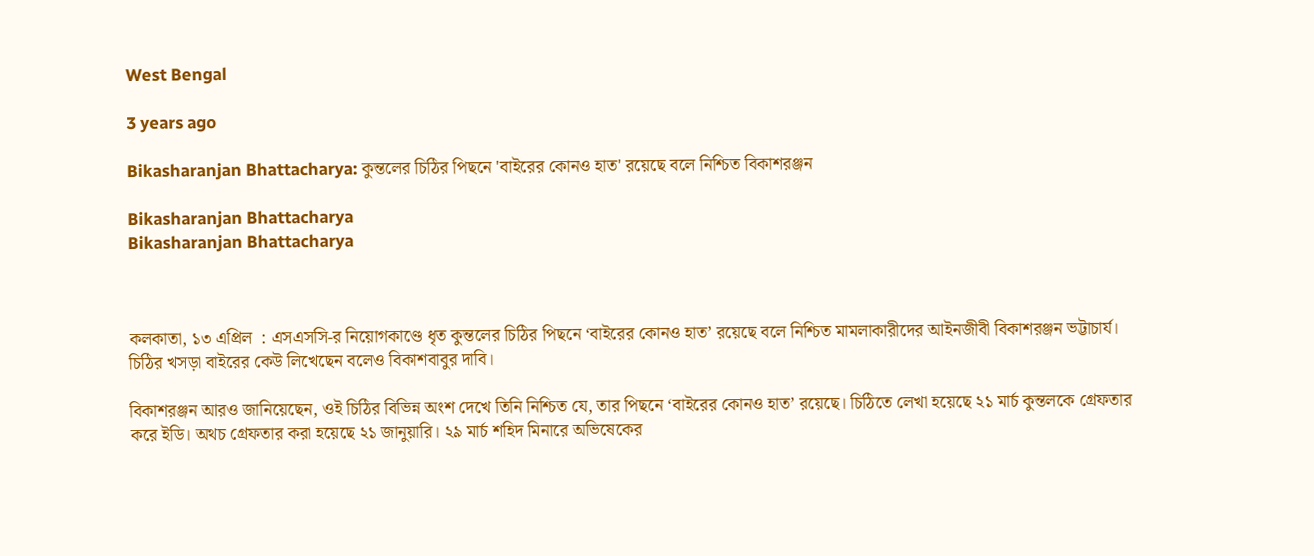West Bengal

3 years ago

Bikasharanjan Bhattacharya: কুন্তলের চিঠির পিছনে 'বাইরের কোনও হাত' রয়েছে বলে নিশ্চিত বিকাশরঞ্জন

Bikasharanjan Bhattacharya
Bikasharanjan Bhattacharya



কলকাতা, ১৩ এপ্রিল  : এসএসসি-র নিয়োগকাণ্ডে ধৃত কুন্তলের চিঠির পিছনে ‘বাইরের কোনও হাত’ রয়েছে বলে নিশ্চিত মামলাকারীদের আইনজীবী বিকাশরঞ্জন ভট্টাচার্য। চিঠির খসড়া বাইরের কেউ লিখেছেন বলেও বিকাশবাবুর দাবি।

বিকাশরঞ্জন আরও জানিয়েছেন, ওই চিঠির বিভিন্ন অংশ দেখে তিনি নিশ্চিত যে, তার পিছনে ‘বাইরের কোনও হাত’ রয়েছে। চিঠিতে লেখা হয়েছে ২১ মার্চ কুন্তলকে গ্রেফতার করে ইডি। অথচ গ্রেফতার করা হয়েছে ২১ জানুয়ারি। ২৯ মার্চ শহিদ মিনারে অভিষেকের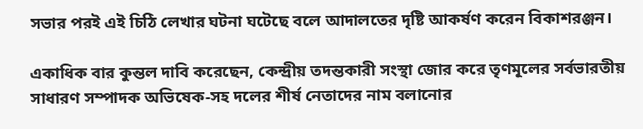সভার পরই এই চিঠি লেখার ঘটনা ঘটেছে বলে আদালতের দৃষ্টি আকর্ষণ করেন বিকাশরঞ্জন।

একাধিক বার কুন্তল দাবি করেছেন, কেন্দ্রীয় তদন্তকারী সংস্থা জোর করে তৃণমূলের সর্বভারতীয় সাধারণ সম্পাদক অভিষেক-সহ দলের শীর্ষ নেতাদের নাম বলানোর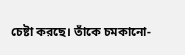চেষ্টা করছে। তাঁকে চমকানো-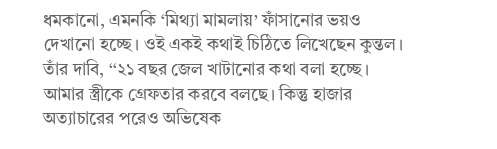ধমকানো, এমনকি ‘মিথ্যা মামলায়’ ফাঁসানোর ভয়ও দেখানো হচ্ছে। ওই একই কথাই চিঠিতে লিখেছেন কুন্তল। তাঁর দাবি, ‘‘২১ বছর জেল খাটানোর কথা বলা হচ্ছে। আমার স্ত্রীকে গ্রেফতার করবে বলছে। কিন্তু হাজার অত্যাচারের পরেও অভিষেক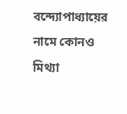বন্দ্যোপাধ্যায়ের নামে কোনও মিথ্যা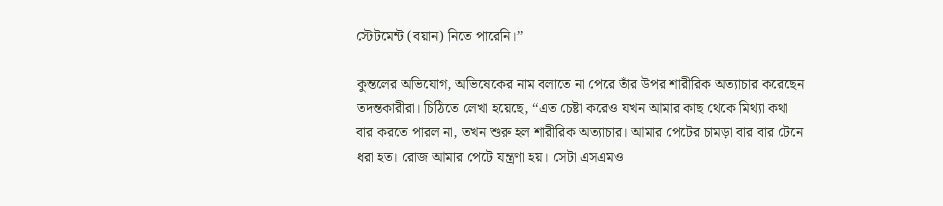স্টেটমেন্ট (বয়ান) নিতে পারেনি।’’

কুন্তলের অভিযোগ, অভিষেকের নাম বলাতে না পেরে তাঁর উপর শারীরিক অত্যাচার করেছেন তদন্তকারীরা। চিঠিতে লেখা হয়েছে, ‘‘এত চেষ্টা করেও যখন আমার কাছ থেকে মিথ্যা কথা বার করতে পারল না, তখন শুরু হল শারীরিক অত্যাচার। আমার পেটের চামড়া বার বার টেনে ধরা হত। রোজ আমার পেটে যন্ত্রণা হয়। সেটা এসএমও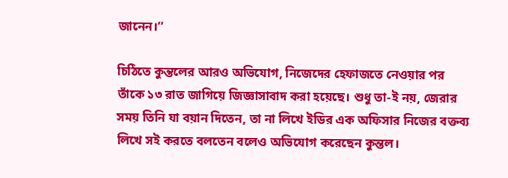জানেন।’’

চিঠিতে কুন্তলের আরও অভিযোগ, নিজেদের হেফাজতে নেওয়ার পর তাঁকে ১৩ রাত জাগিয়ে জিজ্ঞাসাবাদ করা হয়েছে। শুধু তা-ই নয়, জেরার সময় তিনি যা বয়ান দিতেন, তা না লিখে ইডির এক অফিসার নিজের বক্তব্য লিখে সই করতে বলতেন বলেও অভিযোগ করেছেন কুন্তল।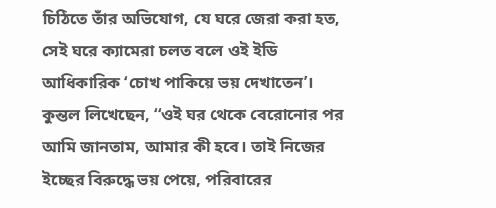চিঠিতে তাঁর অভিযোগ, যে ঘরে জেরা করা হত, সেই ঘরে ক্যামেরা চলত বলে ওই ইডি আধিকারিক ‘চোখ পাকিয়ে ভয় দেখাতেন’। কুন্তল লিখেছেন, ‘‘ওই ঘর থেকে বেরোনোর পর আমি জানতাম, আমার কী হবে। তাই নিজের ইচ্ছের বিরুদ্ধে ভয় পেয়ে, পরিবারের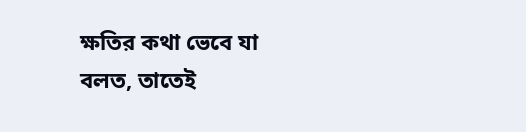ক্ষতির কথা ভেবে যা বলত, তাতেই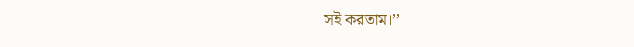সই করতাম।’’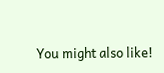You might also like!